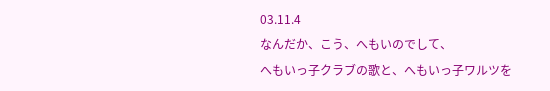03.11.4
なんだか、こう、へもいのでして、
へもいっ子クラブの歌と、へもいっ子ワルツを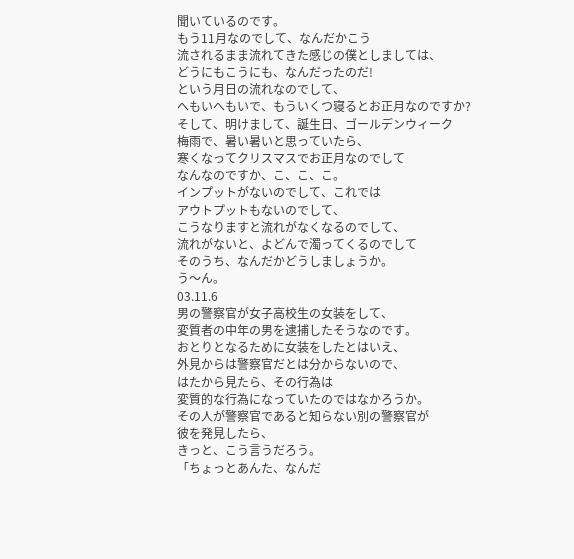聞いているのです。
もう11月なのでして、なんだかこう
流されるまま流れてきた感じの僕としましては、
どうにもこうにも、なんだったのだ!
という月日の流れなのでして、
へもいへもいで、もういくつ寝るとお正月なのですか?
そして、明けまして、誕生日、ゴールデンウィーク
梅雨で、暑い暑いと思っていたら、
寒くなってクリスマスでお正月なのでして
なんなのですか、こ、こ、こ。
インプットがないのでして、これでは
アウトプットもないのでして、
こうなりますと流れがなくなるのでして、
流れがないと、よどんで濁ってくるのでして
そのうち、なんだかどうしましょうか。
う〜ん。
03.11.6
男の警察官が女子高校生の女装をして、
変質者の中年の男を逮捕したそうなのです。
おとりとなるために女装をしたとはいえ、
外見からは警察官だとは分からないので、
はたから見たら、その行為は
変質的な行為になっていたのではなかろうか。
その人が警察官であると知らない別の警察官が
彼を発見したら、
きっと、こう言うだろう。
「ちょっとあんた、なんだ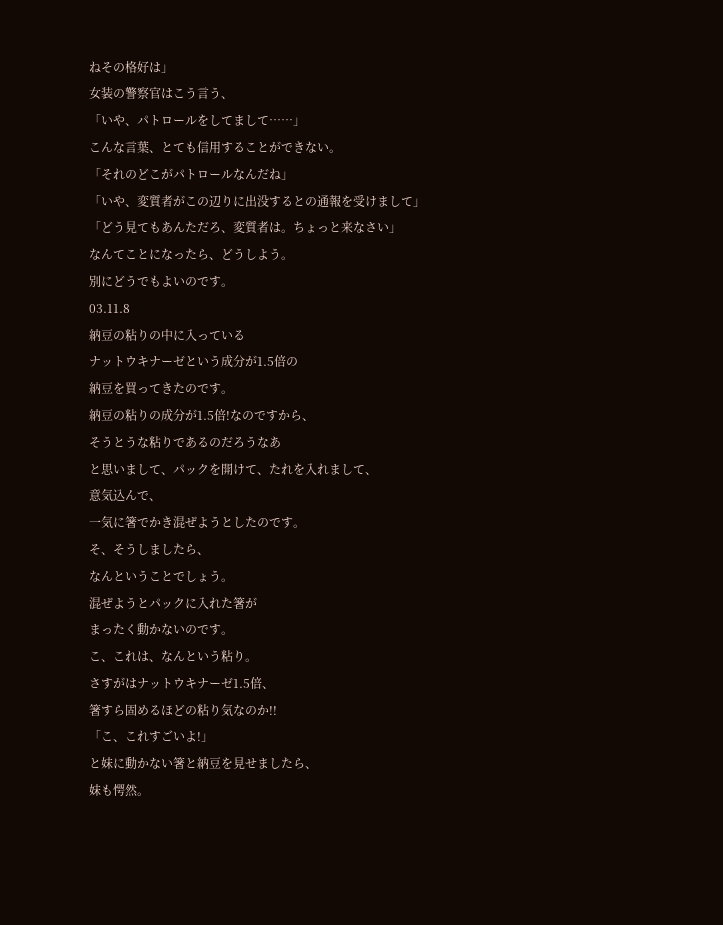ねその格好は」
女装の警察官はこう言う、
「いや、パトロールをしてまして……」
こんな言葉、とても信用することができない。
「それのどこがパトロールなんだね」
「いや、変質者がこの辺りに出没するとの通報を受けまして」
「どう見てもあんただろ、変質者は。ちょっと来なさい」
なんてことになったら、どうしよう。
別にどうでもよいのです。
03.11.8
納豆の粘りの中に入っている
ナットウキナーゼという成分が1.5倍の
納豆を買ってきたのです。
納豆の粘りの成分が1.5倍!なのですから、
そうとうな粘りであるのだろうなあ
と思いまして、パックを開けて、たれを入れまして、
意気込んで、
一気に箸でかき混ぜようとしたのです。
そ、そうしましたら、
なんということでしょう。
混ぜようとパックに入れた箸が
まったく動かないのです。
こ、これは、なんという粘り。
さすがはナットウキナーゼ1.5倍、
箸すら固めるほどの粘り気なのか!!
「こ、これすごいよ!」
と妹に動かない箸と納豆を見せましたら、
妹も愕然。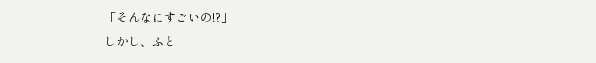「そんなにすごいの!?」
しかし、ふと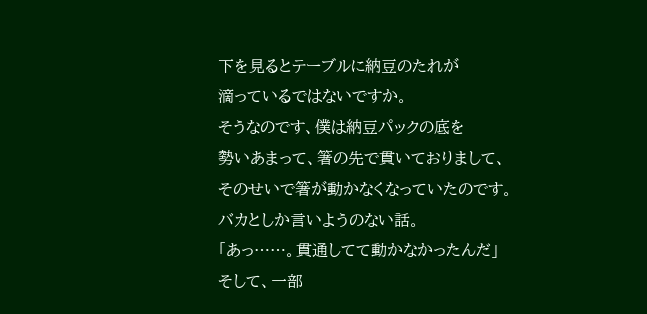下を見るとテーブルに納豆のたれが
滴っているではないですか。
そうなのです、僕は納豆パックの底を
勢いあまって、箸の先で貫いておりまして、
そのせいで箸が動かなくなっていたのです。
バカとしか言いようのない話。
「あっ……。貫通してて動かなかったんだ」
そして、一部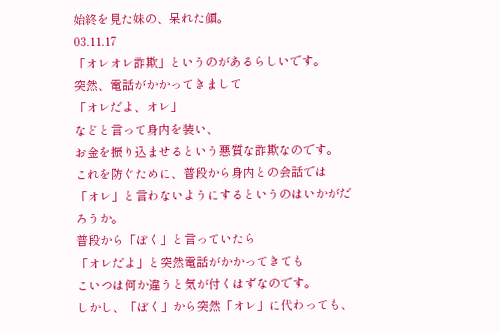始終を見た妹の、呆れた顔。
03.11.17
「オレオレ詐欺」というのがあるらしいです。
突然、電話がかかってきまして
「オレだよ、オレ」
などと言って身内を装い、
お金を振り込ませるという悪質な詐欺なのです。
これを防ぐために、普段から身内との会話では
「オレ」と言わないようにするというのはいかがだろうか。
普段から「ぼく」と言っていたら
「オレだよ」と突然電話がかかってきても
こいつは何か違うと気が付くはずなのです。
しかし、「ぼく」から突然「オレ」に代わっても、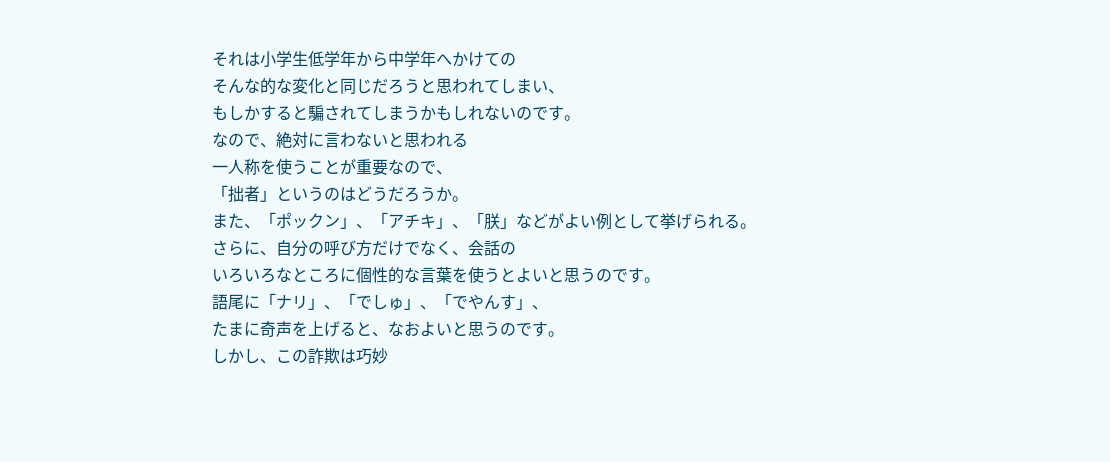それは小学生低学年から中学年へかけての
そんな的な変化と同じだろうと思われてしまい、
もしかすると騙されてしまうかもしれないのです。
なので、絶対に言わないと思われる
一人称を使うことが重要なので、
「拙者」というのはどうだろうか。
また、「ポックン」、「アチキ」、「朕」などがよい例として挙げられる。
さらに、自分の呼び方だけでなく、会話の
いろいろなところに個性的な言葉を使うとよいと思うのです。
語尾に「ナリ」、「でしゅ」、「でやんす」、
たまに奇声を上げると、なおよいと思うのです。
しかし、この詐欺は巧妙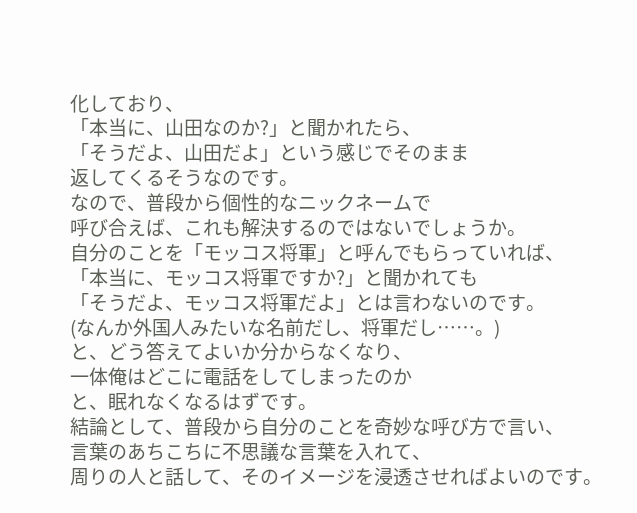化しており、
「本当に、山田なのか?」と聞かれたら、
「そうだよ、山田だよ」という感じでそのまま
返してくるそうなのです。
なので、普段から個性的なニックネームで
呼び合えば、これも解決するのではないでしょうか。
自分のことを「モッコス将軍」と呼んでもらっていれば、
「本当に、モッコス将軍ですか?」と聞かれても
「そうだよ、モッコス将軍だよ」とは言わないのです。
(なんか外国人みたいな名前だし、将軍だし……。)
と、どう答えてよいか分からなくなり、
一体俺はどこに電話をしてしまったのか
と、眠れなくなるはずです。
結論として、普段から自分のことを奇妙な呼び方で言い、
言葉のあちこちに不思議な言葉を入れて、
周りの人と話して、そのイメージを浸透させればよいのです。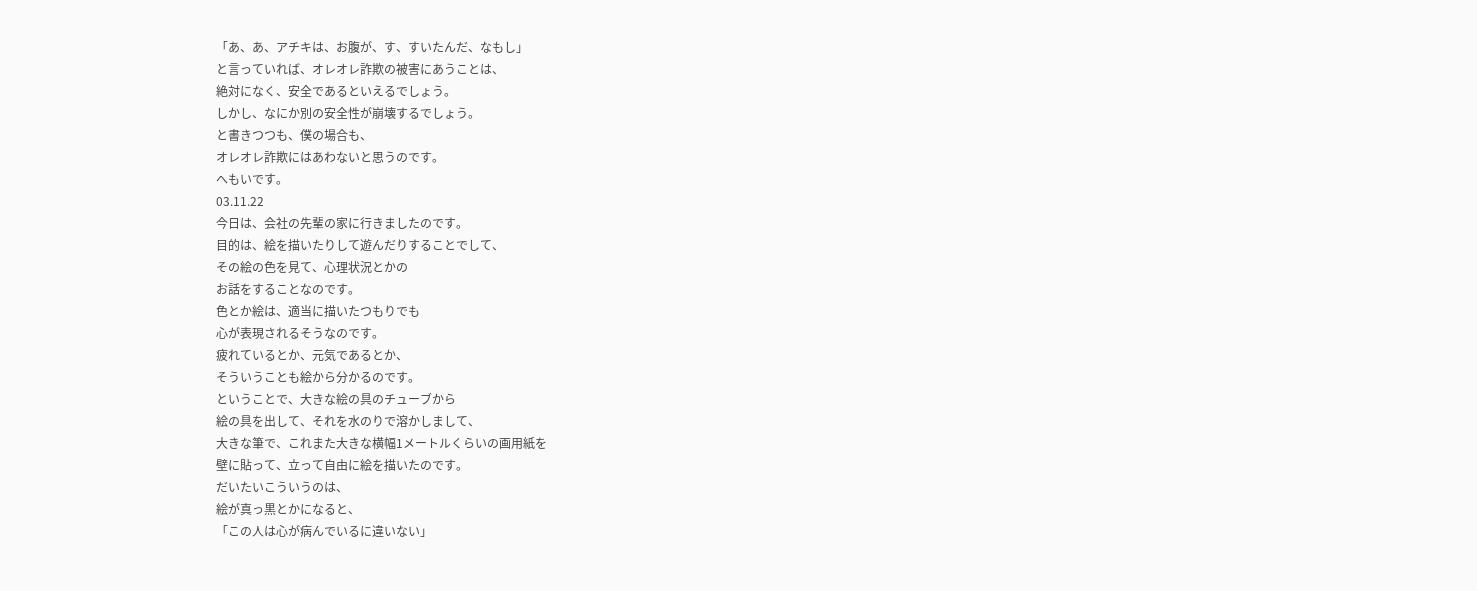「あ、あ、アチキは、お腹が、す、すいたんだ、なもし」
と言っていれば、オレオレ詐欺の被害にあうことは、
絶対になく、安全であるといえるでしょう。
しかし、なにか別の安全性が崩壊するでしょう。
と書きつつも、僕の場合も、
オレオレ詐欺にはあわないと思うのです。
へもいです。
03.11.22
今日は、会社の先輩の家に行きましたのです。
目的は、絵を描いたりして遊んだりすることでして、
その絵の色を見て、心理状況とかの
お話をすることなのです。
色とか絵は、適当に描いたつもりでも
心が表現されるそうなのです。
疲れているとか、元気であるとか、
そういうことも絵から分かるのです。
ということで、大きな絵の具のチューブから
絵の具を出して、それを水のりで溶かしまして、
大きな筆で、これまた大きな横幅1メートルくらいの画用紙を
壁に貼って、立って自由に絵を描いたのです。
だいたいこういうのは、
絵が真っ黒とかになると、
「この人は心が病んでいるに違いない」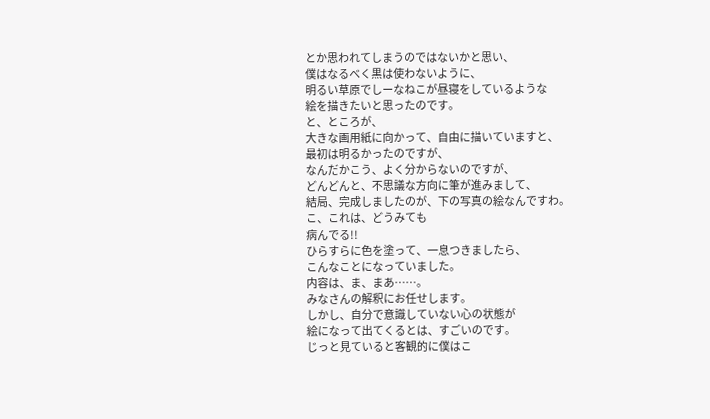とか思われてしまうのではないかと思い、
僕はなるべく黒は使わないように、
明るい草原でしーなねこが昼寝をしているような
絵を描きたいと思ったのです。
と、ところが、
大きな画用紙に向かって、自由に描いていますと、
最初は明るかったのですが、
なんだかこう、よく分からないのですが、
どんどんと、不思議な方向に筆が進みまして、
結局、完成しましたのが、下の写真の絵なんですわ。
こ、これは、どうみても
病んでる!!
ひらすらに色を塗って、一息つきましたら、
こんなことになっていました。
内容は、ま、まあ……。
みなさんの解釈にお任せします。
しかし、自分で意識していない心の状態が
絵になって出てくるとは、すごいのです。
じっと見ていると客観的に僕はこ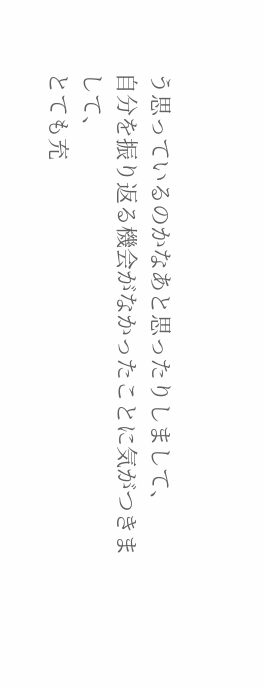う思っているのかなあと思ったりしまして、
自分を振り返る機会がなかったことに気がつきまして、
とても充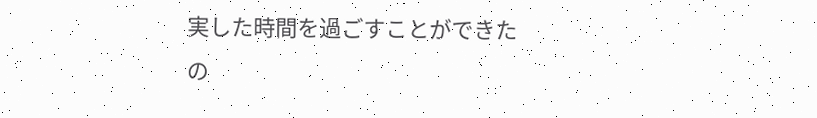実した時間を過ごすことができたの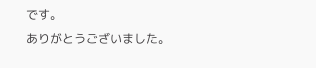です。
ありがとうございました。